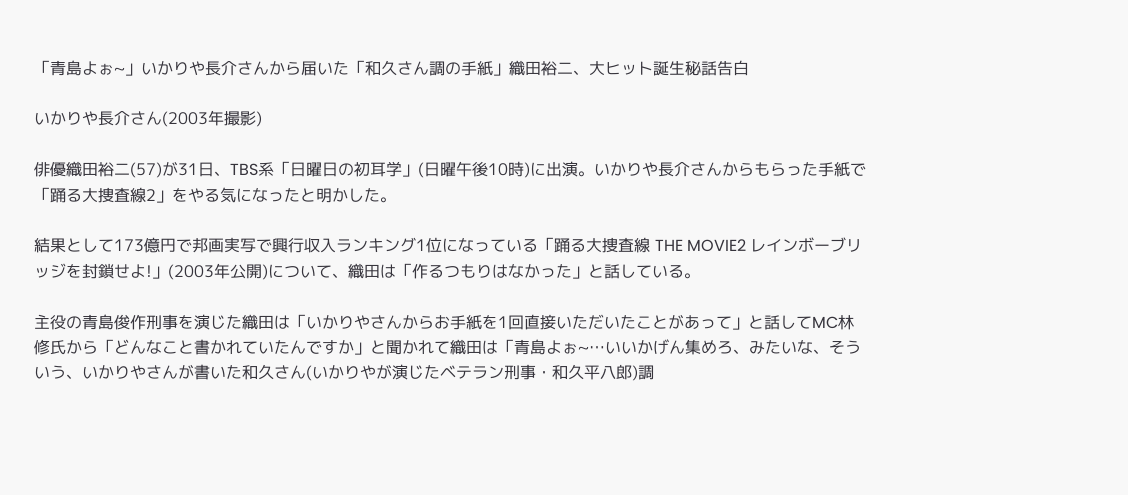「青島よぉ~」いかりや長介さんから届いた「和久さん調の手紙」織田裕二、大ヒット誕生秘話告白

いかりや長介さん(2003年撮影)

俳優織田裕二(57)が31日、TBS系「日曜日の初耳学」(日曜午後10時)に出演。いかりや長介さんからもらった手紙で「踊る大捜査線2」をやる気になったと明かした。

結果として173億円で邦画実写で興行収入ランキング1位になっている「踊る大捜査線 THE MOVIE2 レインボーブリッジを封鎖せよ!」(2003年公開)について、織田は「作るつもりはなかった」と話している。

主役の青島俊作刑事を演じた織田は「いかりやさんからお手紙を1回直接いただいたことがあって」と話してMC林修氏から「どんなこと書かれていたんですか」と聞かれて織田は「青島よぉ~…いいかげん集めろ、みたいな、そういう、いかりやさんが書いた和久さん(いかりやが演じたベテラン刑事・和久平八郎)調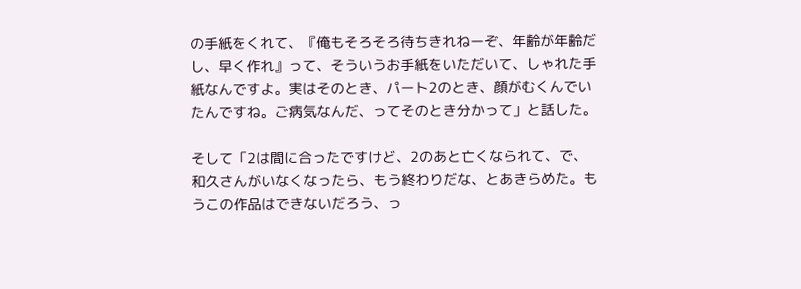の手紙をくれて、『俺もそろそろ待ちきれねーぞ、年齢が年齢だし、早く作れ』って、そういうお手紙をいただいて、しゃれた手紙なんですよ。実はそのとき、パート2のとき、顔がむくんでいたんですね。ご病気なんだ、ってそのとき分かって」と話した。

そして「2は間に合ったですけど、2のあと亡くなられて、で、和久さんがいなくなったら、もう終わりだな、とあきらめた。もうこの作品はできないだろう、っ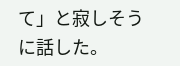て」と寂しそうに話した。